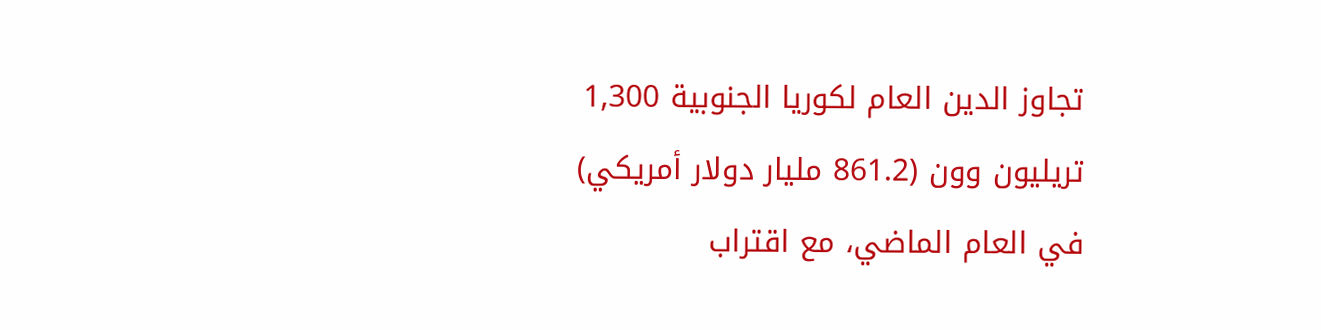تجاوز الدين العام لكوريا الجنوبية 1,300 تريليون وون (861.2 مليار دولار أمريكي) في العام الماضي، مع اقتراب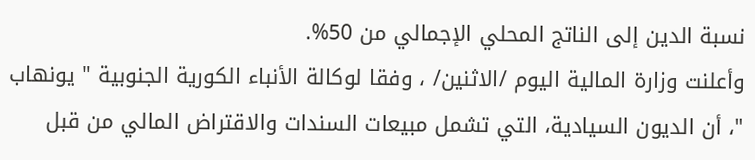نسبة الدين إلى الناتج المحلي الإجمالي من 50%.
وأعلنت وزارة المالية اليوم /الاثنين/ ، وفقا لوكالة الأنباء الكورية الجنوبية " يونهاب "، أن الديون السيادية، التي تشمل مبيعات السندات والاقتراض المالي من قبل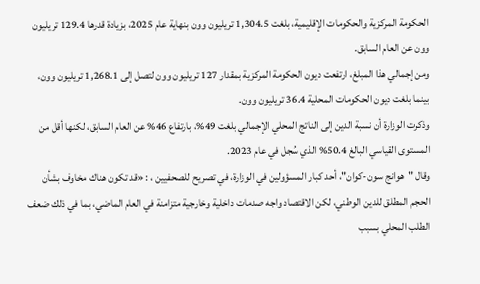الحكومة المركزية والحكومات الإقليمية، بلغت 1,304.5 تريليون وون بنهاية عام 2025، بزيادة قدرها 129.4 تريليون وون عن العام السابق.
ومن إجمالي هذا المبلغ، ارتفعت ديون الحكومة المركزية بمقدار 127 تريليون وون لتصل إلى 1,268.1 تريليون وون، بينما بلغت ديون الحكومات المحلية 36.4 تريليون وون.
وذكرت الوزارة أن نسبة الدين إلى الناتج المحلي الإجمالي بلغت 49%، بارتفاع 46% عن العام السابق، لكنها أقل من المستوى القياسي البالغ 50.4% الذي سُجل في عام 2023.
وقال "هوانج سون-كوان"، أحد كبار المسؤولين في الوزارة، في تصريح للصحفيين ، : «قد تكون هناك مخاوف بشأن الحجم المطلق للدين الوطني، لكن الاقتصاد واجه صدمات داخلية وخارجية متزامنة في العام الماضي، بما في ذلك ضعف الطلب المحلي بسبب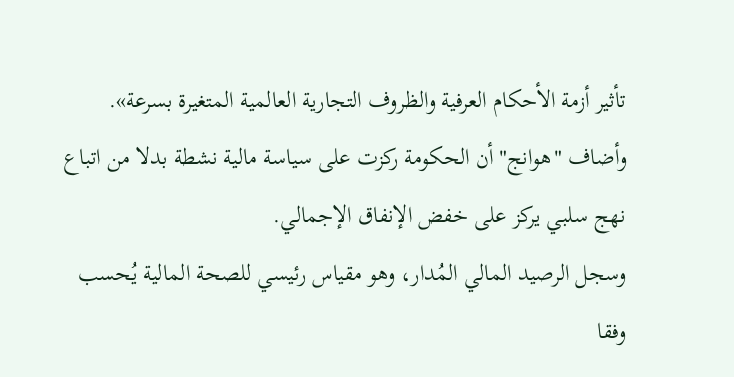تأثير أزمة الأحكام العرفية والظروف التجارية العالمية المتغيرة بسرعة».
وأضاف "هوانج" أن الحكومة ركزت على سياسة مالية نشطة بدلا من اتباع نهج سلبي يركز على خفض الإنفاق الإجمالي.
وسجل الرصيد المالي المُدار، وهو مقياس رئيسي للصحة المالية يُحسب وفقا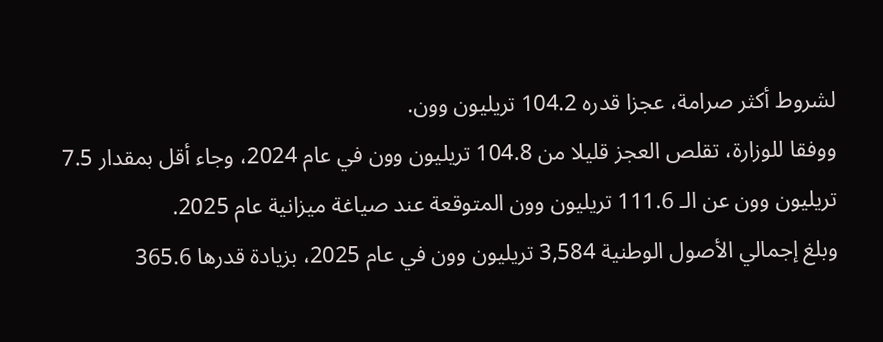لشروط أكثر صرامة، عجزا قدره 104.2 تريليون وون.
ووفقا للوزارة، تقلص العجز قليلا من 104.8 تريليون وون في عام 2024، وجاء أقل بمقدار 7.5 تريليون وون عن الـ 111.6 تريليون وون المتوقعة عند صياغة ميزانية عام 2025.
وبلغ إجمالي الأصول الوطنية 3,584 تريليون وون في عام 2025، بزيادة قدرها 365.6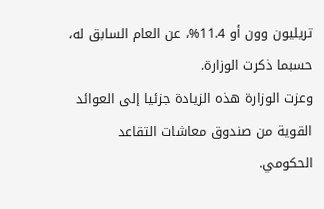تريليون وون أو 11.4%، عن العام السابق له، حسبما ذكرت الوزارة.
وعزت الوزارة هذه الزيادة جزئيا إلى العوائد القوية من صندوق معاشات التقاعد الحكومي.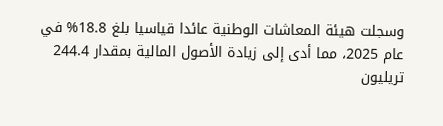وسجلت هيئة المعاشات الوطنية عائدا قياسيا بلغ 18.8% في عام 2025، مما أدى إلى زيادة الأصول المالية بمقدار 244.4 تريليون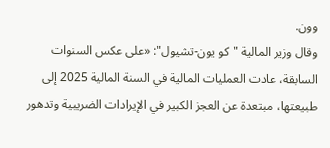وون.
وقال وزير المالية "كو يون-تشيول": «على عكس السنوات السابقة، عادت العمليات المالية في السنة المالية 2025 إلى طبيعتها، مبتعدة عن العجز الكبير في الإيرادات الضريبية وتدهور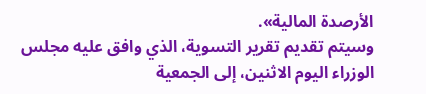الأرصدة المالية».
وسيتم تقديم تقرير التسوية، الذي وافق عليه مجلس الوزراء اليوم الاثنين، إلى الجمعية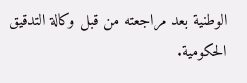الوطنية بعد مراجعته من قبل وكالة التدقيق الحكومية.